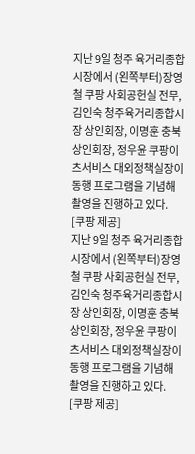지난 9일 청주 육거리종합시장에서 (왼쪽부터)장영철 쿠팡 사회공헌실 전무, 김인숙 청주육거리종합시장 상인회장, 이명훈 충북상인회장, 정우윤 쿠팡이츠서비스 대외정책실장이 동행 프로그램을 기념해 촬영을 진행하고 있다. [쿠팡 제공]
지난 9일 청주 육거리종합시장에서 (왼쪽부터)장영철 쿠팡 사회공헌실 전무, 김인숙 청주육거리종합시장 상인회장, 이명훈 충북상인회장, 정우윤 쿠팡이츠서비스 대외정책실장이 동행 프로그램을 기념해 촬영을 진행하고 있다. [쿠팡 제공]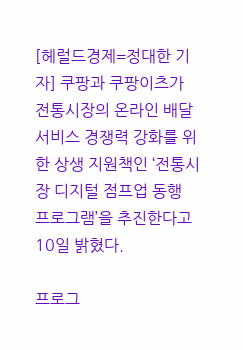[헤럴드경제=정대한 기자] 쿠팡과 쿠팡이츠가 전통시장의 온라인 배달 서비스 경쟁력 강화를 위한 상생 지원책인 ‘전통시장 디지털 점프업 동행 프로그램’을 추진한다고 10일 밝혔다.

프로그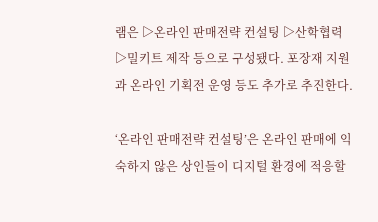램은 ▷온라인 판매전략 컨설팅 ▷산학협력 ▷밀키트 제작 등으로 구성됐다. 포장재 지원과 온라인 기획전 운영 등도 추가로 추진한다.

‘온라인 판매전략 컨설팅’은 온라인 판매에 익숙하지 않은 상인들이 디지털 환경에 적응할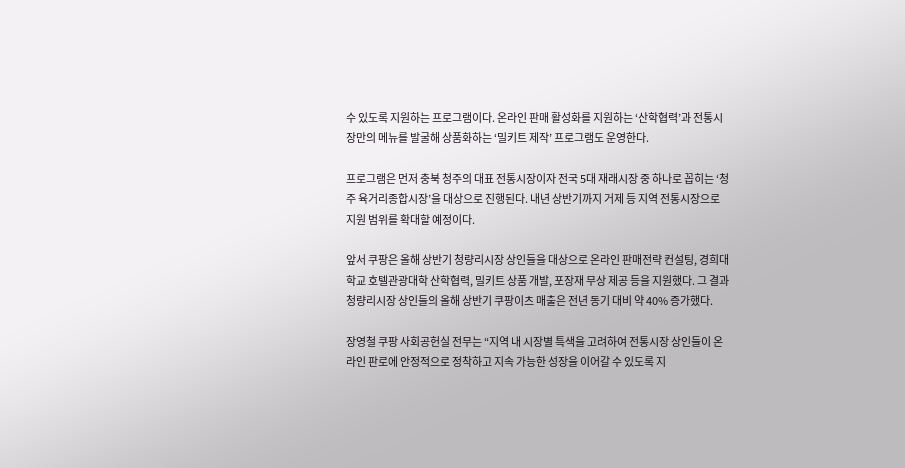수 있도록 지원하는 프로그램이다. 온라인 판매 활성화를 지원하는 ‘산학협력’과 전통시장만의 메뉴를 발굴해 상품화하는 ‘밀키트 제작’ 프로그램도 운영한다.

프로그램은 먼저 충북 청주의 대표 전통시장이자 전국 5대 재래시장 중 하나로 꼽히는 ‘청주 육거리종합시장’을 대상으로 진행된다. 내년 상반기까지 거제 등 지역 전통시장으로 지원 범위를 확대할 예정이다.

앞서 쿠팡은 올해 상반기 청량리시장 상인들을 대상으로 온라인 판매전략 컨설팅, 경희대학교 호텔관광대학 산학협력, 밀키트 상품 개발, 포장재 무상 제공 등을 지원했다. 그 결과 청량리시장 상인들의 올해 상반기 쿠팡이츠 매출은 전년 동기 대비 약 40% 증가했다.

장영철 쿠팡 사회공헌실 전무는 “지역 내 시장별 특색을 고려하여 전통시장 상인들이 온라인 판로에 안정적으로 정착하고 지속 가능한 성장을 이어갈 수 있도록 지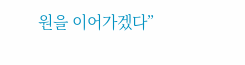원을 이어가겠다”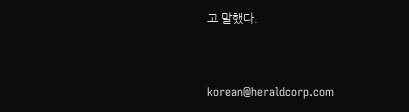고 말했다.


korean@heraldcorp.com